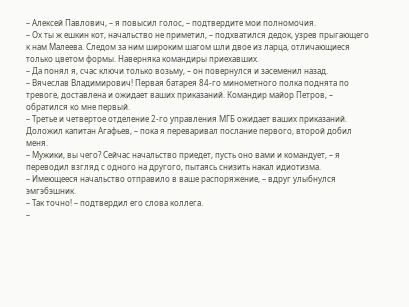– Алексей Павлович, – я повысил голос, – подтвердите мои полномочия.
– Ох ты ж ешкин кот, начальство не приметил, – подхватился дедок, узрев прыгающего к нам Малеева. Следом за ним широким шагом шли двое из ларца, отличающиеся только цветом формы. Наверняка командиры приехавших.
– Да понял я, счас ключи только возьму, – он повернулся и засеменил назад.
– Вячеслав Владимирович! Первая батарея 84-го минометного полка поднята по тревоге, доставлена и ожидает ваших приказаний. Командир майор Петров, – обратился ко мне первый.
– Третье и четвертое отделение 2-го управления МГБ ожидает ваших приказаний. Доложил капитан Агафьев, – пока я переваривал послание первого, второй добил меня.
– Мужики, вы чего? Сейчас начальство приедет, пусть оно вами и командует, – я переводил взгляд с одного на другого, пытаясь снизить накал идиотизма.
– Имеющееся начальство отправило в ваше распоряжение, – вдруг улыбнулся эмгэбэшник.
– Так точно! – подтвердил его слова коллега.
–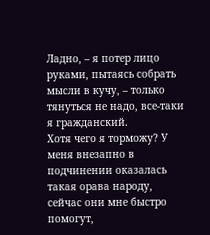Ладно, – я потер лицо руками, пытаясь собрать мысли в кучу, – только тянуться не надо, все-таки я гражданский.
Хотя чего я торможу? У меня внезапно в подчинении оказалась такая орава народу, сейчас они мне быстро помогут,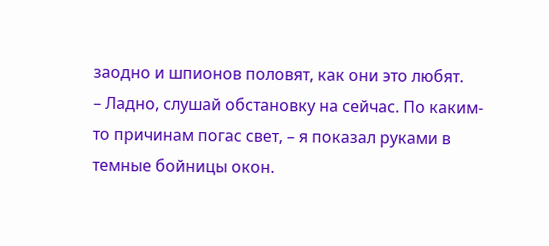заодно и шпионов половят, как они это любят.
– Ладно, слушай обстановку на сейчас. По каким-то причинам погас свет, – я показал руками в темные бойницы окон.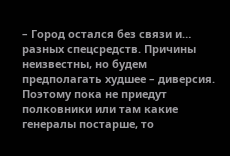– Город остался без связи и… разных спецсредств. Причины неизвестны, но будем предполагать худшее – диверсия. Поэтому пока не приедут полковники или там какие генералы постарше, то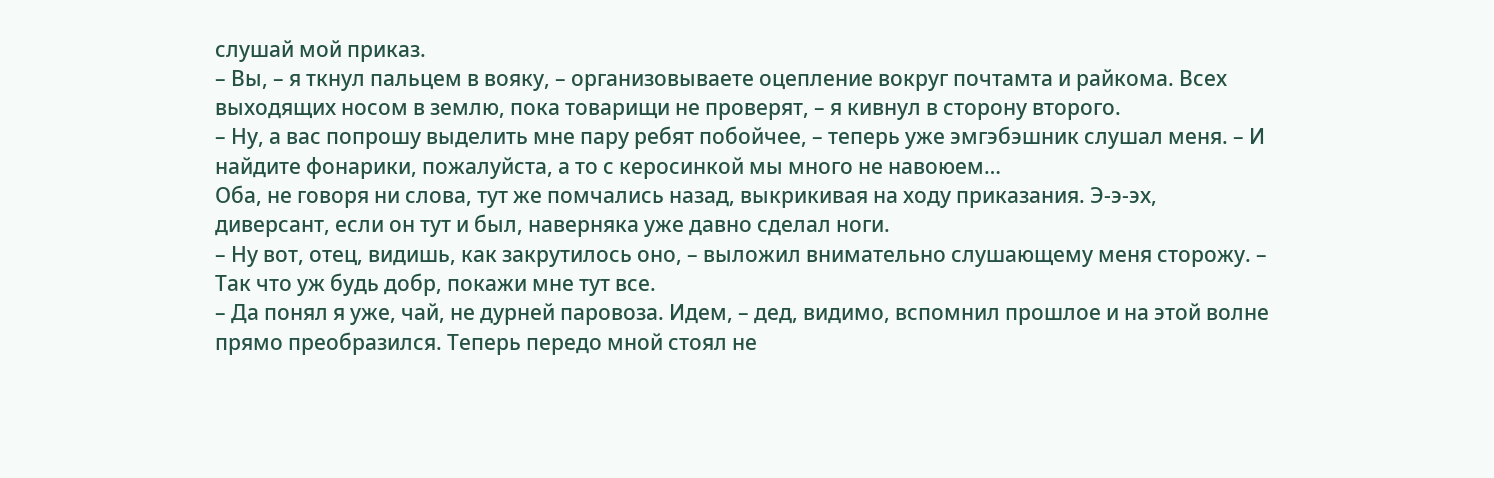слушай мой приказ.
– Вы, – я ткнул пальцем в вояку, – организовываете оцепление вокруг почтамта и райкома. Всех выходящих носом в землю, пока товарищи не проверят, – я кивнул в сторону второго.
– Ну, а вас попрошу выделить мне пару ребят побойчее, – теперь уже эмгэбэшник слушал меня. – И найдите фонарики, пожалуйста, а то с керосинкой мы много не навоюем…
Оба, не говоря ни слова, тут же помчались назад, выкрикивая на ходу приказания. Э-э-эх, диверсант, если он тут и был, наверняка уже давно сделал ноги.
– Ну вот, отец, видишь, как закрутилось оно, – выложил внимательно слушающему меня сторожу. – Так что уж будь добр, покажи мне тут все.
– Да понял я уже, чай, не дурней паровоза. Идем, – дед, видимо, вспомнил прошлое и на этой волне прямо преобразился. Теперь передо мной стоял не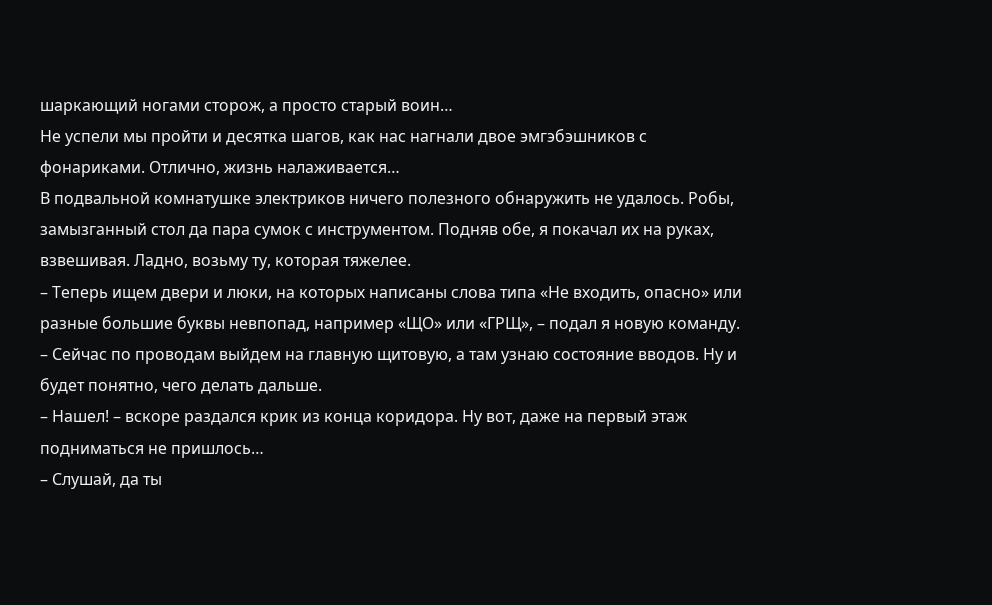шаркающий ногами сторож, а просто старый воин…
Не успели мы пройти и десятка шагов, как нас нагнали двое эмгэбэшников с фонариками. Отлично, жизнь налаживается…
В подвальной комнатушке электриков ничего полезного обнаружить не удалось. Робы, замызганный стол да пара сумок с инструментом. Подняв обе, я покачал их на руках, взвешивая. Ладно, возьму ту, которая тяжелее.
– Теперь ищем двери и люки, на которых написаны слова типа «Не входить, опасно» или разные большие буквы невпопад, например «ЩО» или «ГРЩ», – подал я новую команду. – Сейчас по проводам выйдем на главную щитовую, а там узнаю состояние вводов. Ну и будет понятно, чего делать дальше.
– Нашел! – вскоре раздался крик из конца коридора. Ну вот, даже на первый этаж подниматься не пришлось…
– Слушай, да ты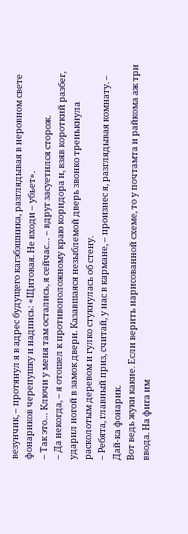везунчик, – протянул я в адрес будущего кагэбэшника, разглядывая в неровном свете фонариков черепушку и надпись: «Щитовая. Не входи – убьет».
– Так это… Ключи у меня там остались, я сейчас… – вдруг засуетился сторож.
– Да некогда, – я отошел к противоположному краю коридора и, взяв короткий разбег, ударил ногой в замок двери. Казавшаяся незыблемой дверь звонко тренькнула расколотым деревом и гулко стукнулась об стену.
– Ребята, главный приз, считай, у нас в кармане, – произнес я, разглядывая комнату. – Дай-ка фонарик.
Вот ведь жуки какие. Если верить нарисованной схеме, то у почтамта и райкома аж три ввода. На фига им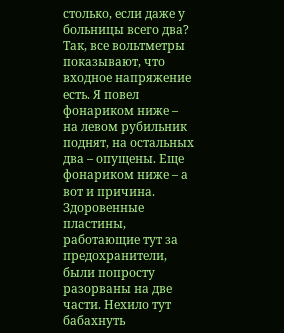столько, если даже у больницы всего два? Так, все вольтметры показывают, что входное напряжение есть. Я повел фонариком ниже – на левом рубильник поднят, на остальных два – опущены. Еще фонариком ниже – а вот и причина. Здоровенные пластины, работающие тут за предохранители, были попросту разорваны на две части. Нехило тут бабахнуть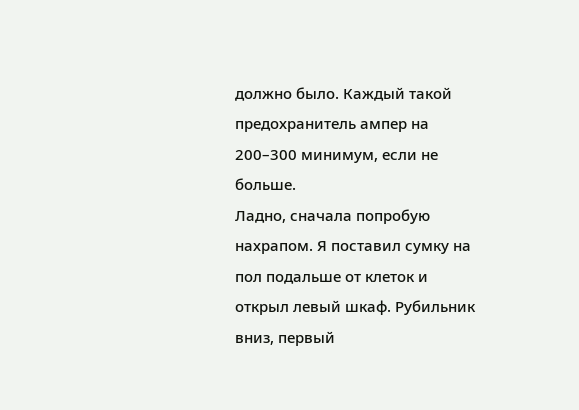должно было. Каждый такой предохранитель ампер на 200–300 минимум, если не больше.
Ладно, сначала попробую нахрапом. Я поставил сумку на пол подальше от клеток и открыл левый шкаф. Рубильник вниз, первый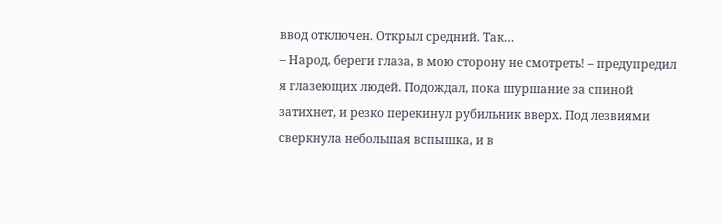ввод отключен. Открыл средний. Так…
– Народ, береги глаза, в мою сторону не смотреть! – предупредил я глазеющих людей. Подождал, пока шуршание за спиной затихнет, и резко перекинул рубильник вверх. Под лезвиями сверкнула небольшая вспышка, и в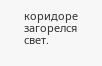коридоре загорелся свет.